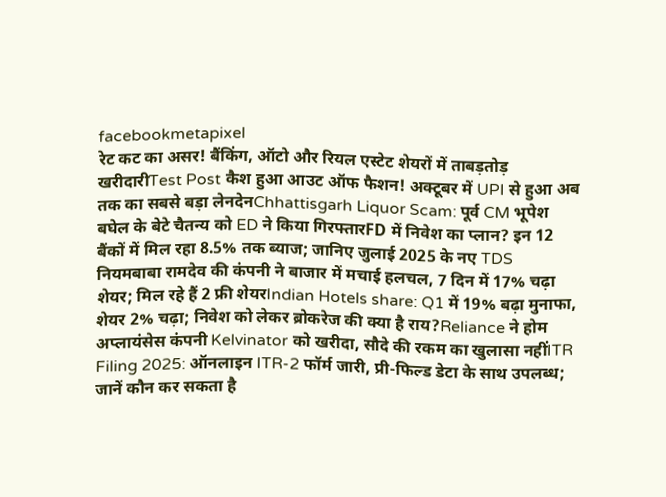facebookmetapixel
रेट कट का असर! बैंकिंग, ऑटो और रियल एस्टेट शेयरों में ताबड़तोड़ खरीदारीTest Post कैश हुआ आउट ऑफ फैशन! अक्टूबर में UPI से हुआ अब तक का सबसे बड़ा लेनदेनChhattisgarh Liquor Scam: पूर्व CM भूपेश बघेल के बेटे चैतन्य को ED ने किया गिरफ्तारFD में निवेश का प्लान? इन 12 बैंकों में मिल रहा 8.5% तक ब्याज; जानिए जुलाई 2025 के नए TDS नियमबाबा रामदेव की कंपनी ने बाजार में मचाई हलचल, 7 दिन में 17% चढ़ा शेयर; मिल रहे हैं 2 फ्री शेयरIndian Hotels share: Q1 में 19% बढ़ा मुनाफा, शेयर 2% चढ़ा; निवेश को लेकर ब्रोकरेज की क्या है राय?Reliance ने होम अप्लायंसेस कंपनी Kelvinator को खरीदा, सौदे की रकम का खुलासा नहींITR Filing 2025: ऑनलाइन ITR-2 फॉर्म जारी, प्री-फिल्ड डेटा के साथ उपलब्ध; जानें कौन कर सकता है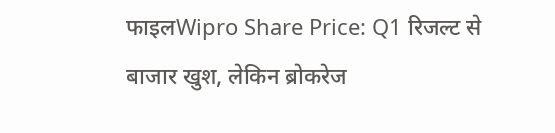फाइलWipro Share Price: Q1 रिजल्ट से बाजार खुश, लेकिन ब्रोकरेज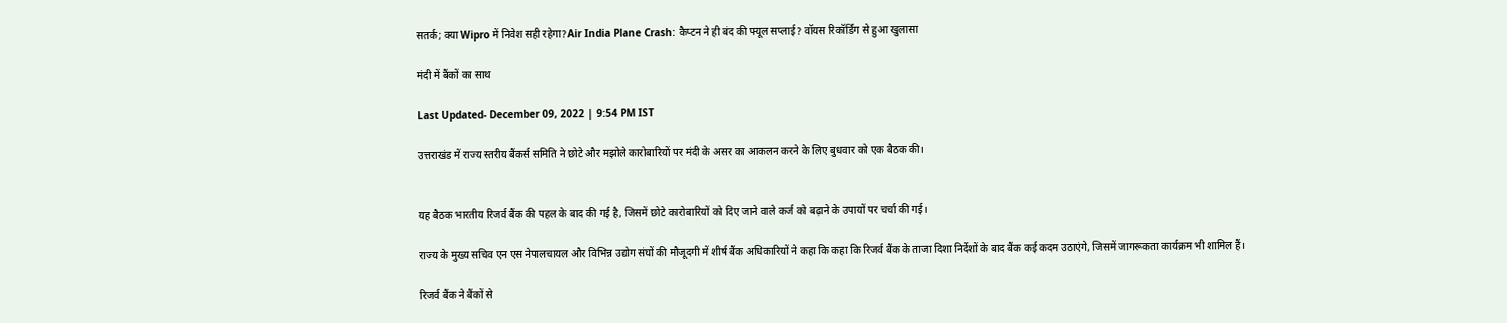सतर्क; क्या Wipro में निवेश सही रहेगा?Air India Plane Crash: कैप्टन ने ही बंद की फ्यूल सप्लाई? वॉयस रिकॉर्डिंग से हुआ खुलासा

मंदी में बैंकों का साथ

Last Updated- December 09, 2022 | 9:54 PM IST

उत्तराखंड में राज्य स्तरीय बैंकर्स समिति ने छोटे और मझोले कारोबारियों पर मंदी के असर का आकलन करने के लिए बुधवार को एक बैठक की।


यह बैठक भारतीय रिजर्व बैंक की पहल के बाद की गई है, जिसमें छोटे कारोबारियों को दिए जाने वाले कर्ज को बढ़ाने के उपायों पर चर्चा की गई।

राज्य के मुख्य सचिव एन एस नेपालचायल और विभिन्न उद्योग संघों की मौजूदगी में शीर्ष बैंक अधिकारियों ने कहा कि कहा कि रिजर्व बैंक के ताजा दिशा निर्देशों के बाद बैंक कई कदम उठाएंगे, जिसमें जागरूकता कार्यक्रम भी शामिल हैं।

रिजर्व बैंक ने बैंकों से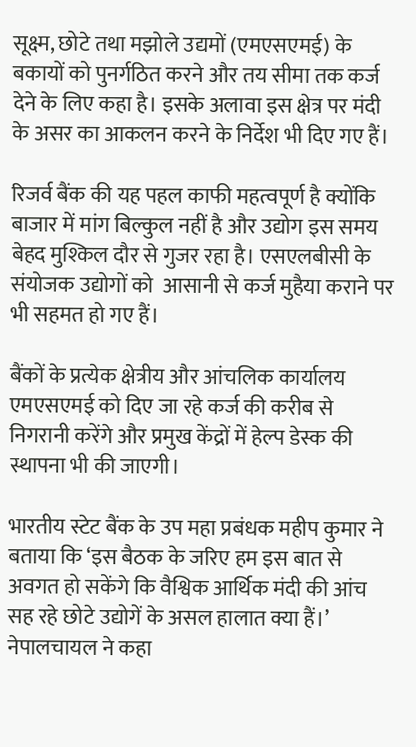सूक्ष्म, छोटे तथा मझोले उद्यमों (एमएसएमई) के बकायों को पुनर्गठित करने और तय सीमा तक कर्ज देने के लिए कहा है। इसके अलावा इस क्षेत्र पर मंदी के असर का आकलन करने के निर्देश भी दिए गए हैं।

रिजर्व बैंक की यह पहल काफी महत्वपूर्ण है क्योंकि बाजार में मांग बिल्कुल नहीं है और उद्योग इस समय बेहद मुश्किल दौर से गुजर रहा है। एसएलबीसी के संयोजक उद्योगों को  आसानी से कर्ज मुहैया कराने पर भी सहमत हो गए हैं।

बैंकों के प्रत्येक क्षेत्रीय और आंचलिक कार्यालय एमएसएमई को दिए जा रहे कर्ज की करीब से निगरानी करेंगे और प्रमुख केंद्रों में हेल्प डेस्क की स्थापना भी की जाएगी।

भारतीय स्टेट बैंक के उप महा प्रबंधक महीप कुमार ने बताया कि ‘इस बैठक के जरिए हम इस बात से अवगत हो सकेंगे कि वैश्विक आर्थिक मंदी की आंच सह रहे छोटे उद्योगें के असल हालात क्या हैं।’ नेपालचायल ने कहा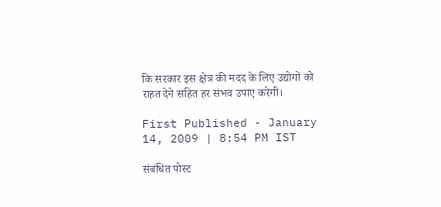कि सरकार इस क्षेत्र की मदद के लिए उद्योगों को राहत देने सहित हर संभव उपाए करेगी।

First Published - January 14, 2009 | 8:54 PM IST

संबंधित पोस्ट